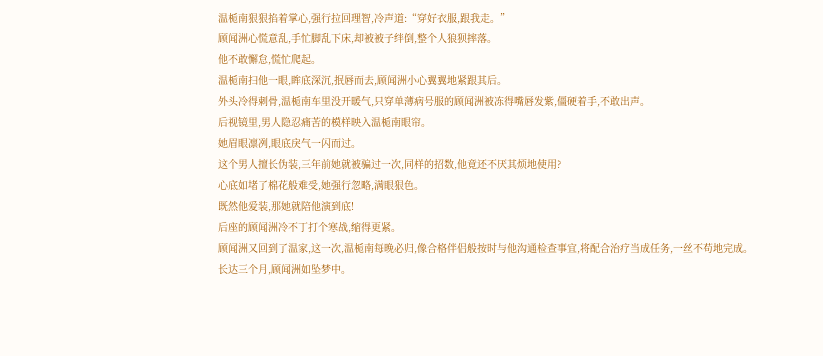温栀南狠狠掐着掌心,强行拉回理智,冷声道:“穿好衣服,跟我走。”
顾闻洲心慌意乱,手忙脚乱下床,却被被子绊倒,整个人狼狈摔落。
他不敢懈怠,慌忙爬起。
温栀南扫他一眼,眸底深沉,抿唇而去,顾闻洲小心翼翼地紧跟其后。
外头冷得刺骨,温栀南车里没开暖气,只穿单薄病号服的顾闻洲被冻得嘴唇发紫,僵硬着手,不敢出声。
后视镜里,男人隐忍痛苦的模样映入温栀南眼帘。
她眉眼凛冽,眼底戾气一闪而过。
这个男人擅长伪装,三年前她就被骗过一次,同样的招数,他竟还不厌其烦地使用?
心底如堵了棉花般难受,她强行忽略,满眼狠色。
既然他爱装,那她就陪他演到底!
后座的顾闻洲冷不丁打个寒战,缩得更紧。
顾闻洲又回到了温家,这一次,温栀南每晚必归,像合格伴侣般按时与他沟通检查事宜,将配合治疗当成任务,一丝不苟地完成。
长达三个月,顾闻洲如坠梦中。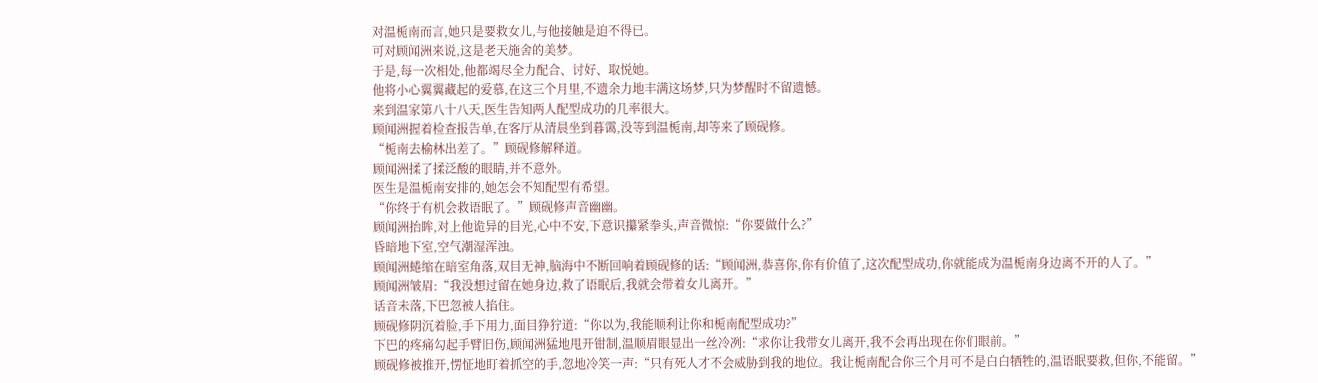对温栀南而言,她只是要救女儿,与他接触是迫不得已。
可对顾闻洲来说,这是老天施舍的美梦。
于是,每一次相处,他都竭尽全力配合、讨好、取悦她。
他将小心翼翼藏起的爱慕,在这三个月里,不遗余力地丰满这场梦,只为梦醒时不留遗憾。
来到温家第八十八天,医生告知两人配型成功的几率很大。
顾闻洲握着检查报告单,在客厅从清晨坐到暮霭,没等到温栀南,却等来了顾砚修。
“栀南去榆林出差了。”顾砚修解释道。
顾闻洲揉了揉泛酸的眼睛,并不意外。
医生是温栀南安排的,她怎会不知配型有希望。
“你终于有机会救语眠了。”顾砚修声音幽幽。
顾闻洲抬眸,对上他诡异的目光,心中不安,下意识攥紧拳头,声音微惊:“你要做什么?”
昏暗地下室,空气潮湿浑浊。
顾闻洲蜷缩在暗室角落,双目无神,脑海中不断回响着顾砚修的话:“顾闻洲,恭喜你,你有价值了,这次配型成功,你就能成为温栀南身边离不开的人了。”
顾闻洲皱眉:“我没想过留在她身边,救了语眠后,我就会带着女儿离开。”
话音未落,下巴忽被人掐住。
顾砚修阴沉着脸,手下用力,面目狰狞道:“你以为,我能顺利让你和栀南配型成功?”
下巴的疼痛勾起手臂旧伤,顾闻洲猛地甩开钳制,温顺眉眼显出一丝冷冽:“求你让我带女儿离开,我不会再出现在你们眼前。”
顾砚修被推开,愣怔地盯着抓空的手,忽地冷笑一声:“只有死人才不会威胁到我的地位。我让栀南配合你三个月可不是白白牺牲的,温语眠要救,但你,不能留。”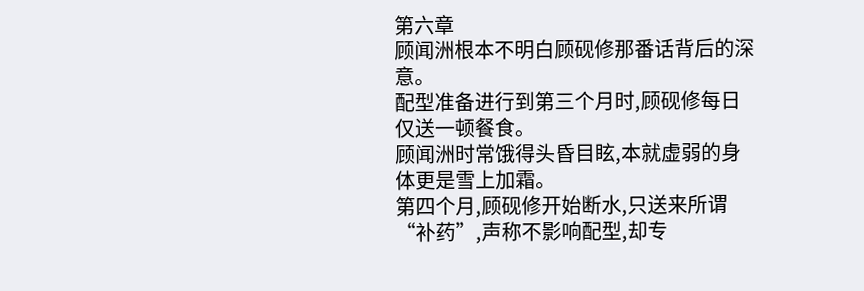第六章
顾闻洲根本不明白顾砚修那番话背后的深意。
配型准备进行到第三个月时,顾砚修每日仅送一顿餐食。
顾闻洲时常饿得头昏目眩,本就虚弱的身体更是雪上加霜。
第四个月,顾砚修开始断水,只送来所谓“补药”,声称不影响配型,却专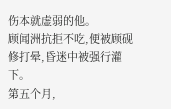伤本就虚弱的他。
顾闻洲抗拒不吃,便被顾砚修打晕,昏迷中被强行灌下。
第五个月,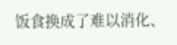饭食换成了难以消化、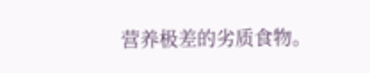营养极差的劣质食物。